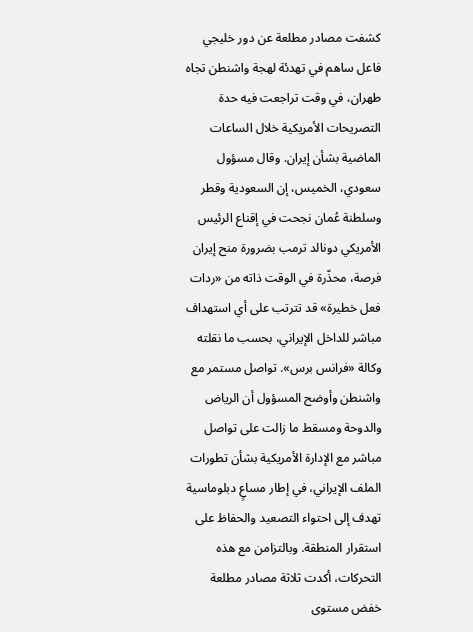كشفت مصادر مطلعة عن دور خليجي فاعل ساهم في تهدئة لهجة واشنطن تجاه طهران، في وقت تراجعت فيه حدة التصريحات الأمريكية خلال الساعات الماضية بشأن إيران. وقال مسؤول سعودي، الخميس، إن السعودية وقطر وسلطنة عُمان نجحت في إقناع الرئيس الأمريكي دونالد ترمب بضرورة منح إيران فرصة، محذّرة في الوقت ذاته من «ردات فعل خطيرة» قد تترتب على أي استهداف مباشر للداخل الإيراني، بحسب ما نقلته وكالة «فرانس برس». تواصل مستمر مع واشنطن وأوضح المسؤول أن الرياض والدوحة ومسقط ما زالت على تواصل مباشر مع الإدارة الأمريكية بشأن تطورات الملف الإيراني، في إطار مساعٍ دبلوماسية تهدف إلى احتواء التصعيد والحفاظ على استقرار المنطقة. وبالتزامن مع هذه التحركات، أكدت ثلاثة مصادر مطلعة خفض مستوى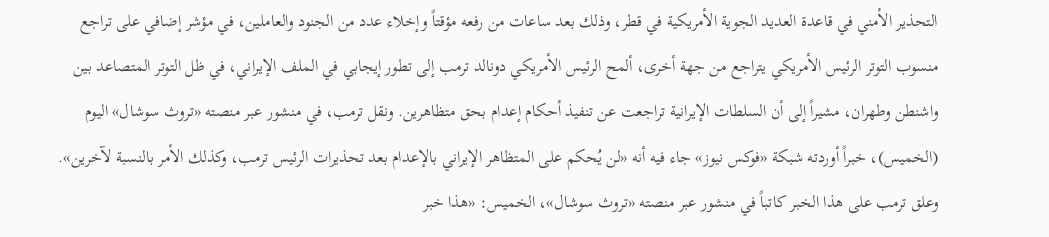التحذير الأمني في قاعدة العديد الجوية الأمريكية في قطر، وذلك بعد ساعات من رفعه مؤقتاً وإخلاء عدد من الجنود والعاملين، في مؤشر إضافي على تراجع منسوب التوتر الرئيس الأمريكي يتراجع من جهة أخرى، ألمح الرئيس الأمريكي دونالد ترمب إلى تطور إيجابي في الملف الإيراني، في ظل التوتر المتصاعد بين واشنطن وطهران، مشيراً إلى أن السلطات الإيرانية تراجعت عن تنفيذ أحكام إعدام بحق متظاهرين. ونقل ترمب، في منشور عبر منصته «تروث سوشال» اليوم (الخميس)، خبراً أوردته شبكة «فوكس نيوز» جاء فيه أنه «لن يُحكم على المتظاهر الإيراني بالإعدام بعد تحذيرات الرئيس ترمب، وكذلك الأمر بالنسبة لآخرين». وعلق ترمب على هذا الخبر كاتباً في منشور عبر منصته «تروث سوشال»، الخميس: «هذا خبر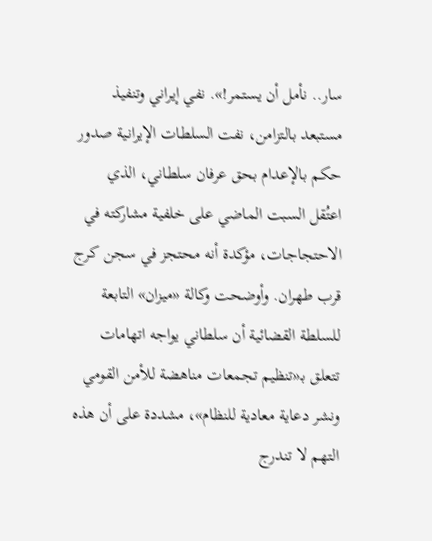سار.. نأمل أن يستمر!». نفي إيراني وتنفيذ مستبعد بالتزامن، نفت السلطات الإيرانية صدور حكم بالإعدام بحق عرفان سلطاني، الذي اعتُقل السبت الماضي على خلفية مشاركته في الاحتجاجات، مؤكدة أنه محتجز في سجن كرج قرب طهران. وأوضحت وكالة «ميزان» التابعة للسلطة القضائية أن سلطاني يواجه اتهامات تتعلق بـ«تنظيم تجمعات مناهضة للأمن القومي ونشر دعاية معادية للنظام»، مشددة على أن هذه التهم لا تندرج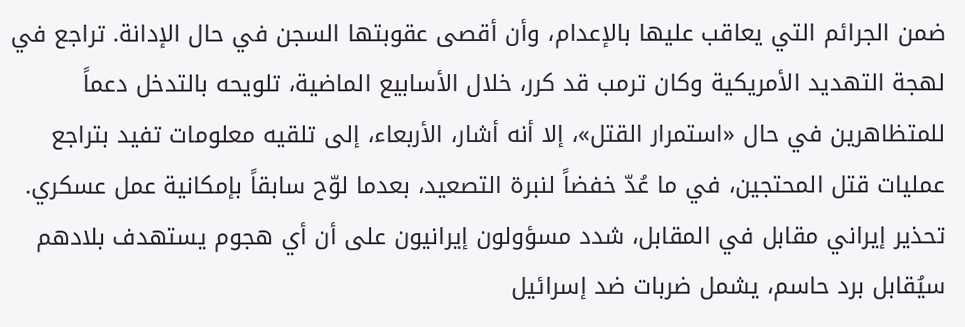ضمن الجرائم التي يعاقب عليها بالإعدام، وأن أقصى عقوبتها السجن في حال الإدانة. تراجع في لهجة التهديد الأمريكية وكان ترمب قد كرر، خلال الأسابيع الماضية، تلويحه بالتدخل دعماً للمتظاهرين في حال «استمرار القتل»، إلا أنه أشار، الأربعاء، إلى تلقيه معلومات تفيد بتراجع عمليات قتل المحتجين، في ما عُدّ خفضاً لنبرة التصعيد، بعدما لوّح سابقاً بإمكانية عمل عسكري. تحذير إيراني مقابل في المقابل، شدد مسؤولون إيرانيون على أن أي هجوم يستهدف بلادهم سيُقابل برد حاسم، يشمل ضربات ضد إسرائيل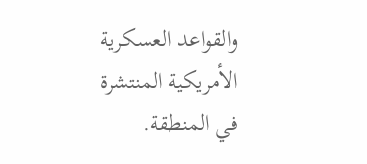والقواعد العسكرية الأمريكية المنتشرة في المنطقة.